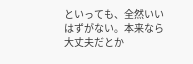といっても、全然いいはずがない。本来なら大丈夫だとか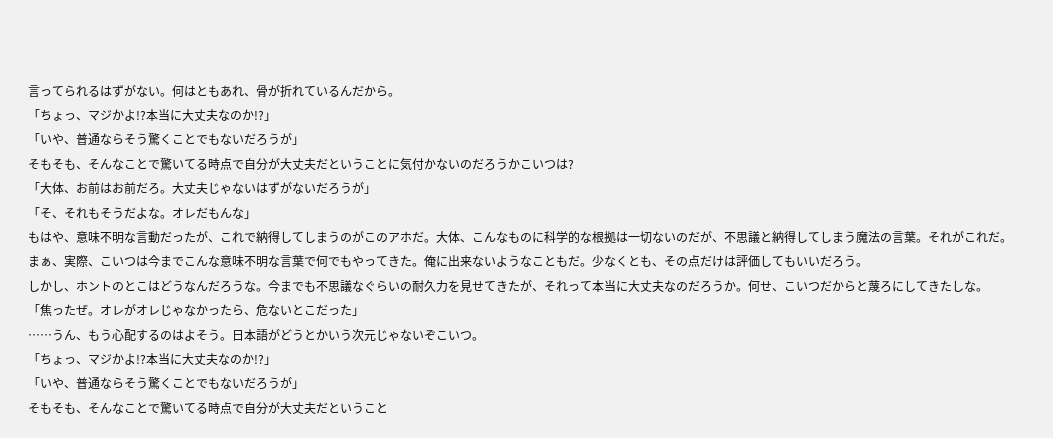言ってられるはずがない。何はともあれ、骨が折れているんだから。
「ちょっ、マジかよ!?本当に大丈夫なのか!?」
「いや、普通ならそう驚くことでもないだろうが」
そもそも、そんなことで驚いてる時点で自分が大丈夫だということに気付かないのだろうかこいつは?
「大体、お前はお前だろ。大丈夫じゃないはずがないだろうが」
「そ、それもそうだよな。オレだもんな」
もはや、意味不明な言動だったが、これで納得してしまうのがこのアホだ。大体、こんなものに科学的な根拠は一切ないのだが、不思議と納得してしまう魔法の言葉。それがこれだ。
まぁ、実際、こいつは今までこんな意味不明な言葉で何でもやってきた。俺に出来ないようなこともだ。少なくとも、その点だけは評価してもいいだろう。
しかし、ホントのとこはどうなんだろうな。今までも不思議なぐらいの耐久力を見せてきたが、それって本当に大丈夫なのだろうか。何せ、こいつだからと蔑ろにしてきたしな。
「焦ったぜ。オレがオレじゃなかったら、危ないとこだった」
……うん、もう心配するのはよそう。日本語がどうとかいう次元じゃないぞこいつ。
「ちょっ、マジかよ!?本当に大丈夫なのか!?」
「いや、普通ならそう驚くことでもないだろうが」
そもそも、そんなことで驚いてる時点で自分が大丈夫だということ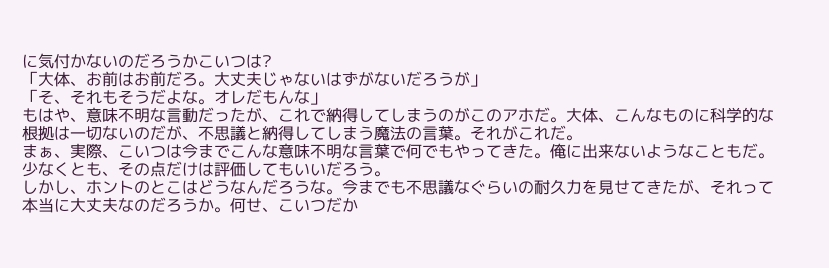に気付かないのだろうかこいつは?
「大体、お前はお前だろ。大丈夫じゃないはずがないだろうが」
「そ、それもそうだよな。オレだもんな」
もはや、意味不明な言動だったが、これで納得してしまうのがこのアホだ。大体、こんなものに科学的な根拠は一切ないのだが、不思議と納得してしまう魔法の言葉。それがこれだ。
まぁ、実際、こいつは今までこんな意味不明な言葉で何でもやってきた。俺に出来ないようなこともだ。少なくとも、その点だけは評価してもいいだろう。
しかし、ホントのとこはどうなんだろうな。今までも不思議なぐらいの耐久力を見せてきたが、それって本当に大丈夫なのだろうか。何せ、こいつだか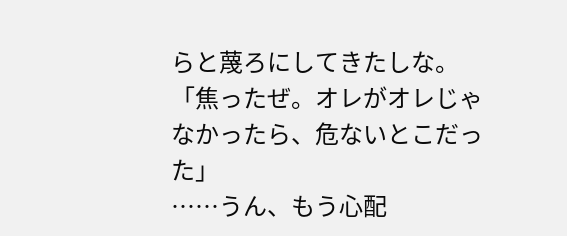らと蔑ろにしてきたしな。
「焦ったぜ。オレがオレじゃなかったら、危ないとこだった」
……うん、もう心配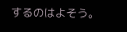するのはよそう。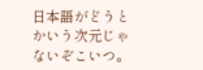日本語がどうとかいう次元じゃないぞこいつ。